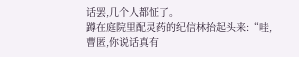话罢,几个人都怔了。
蹲在庭院里配灵药的纪信林抬起头来:“哇,曹匿,你说话真有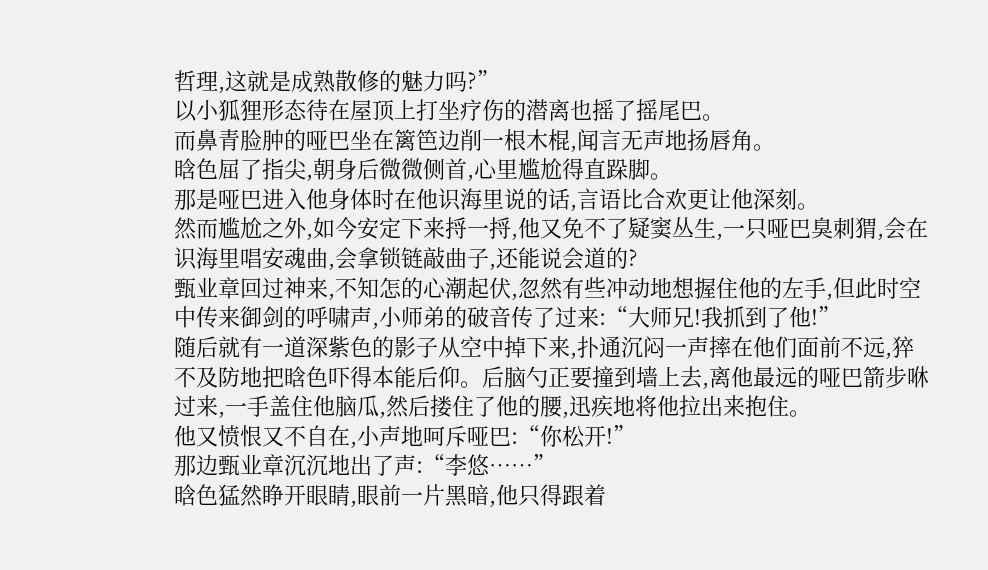哲理,这就是成熟散修的魅力吗?”
以小狐狸形态待在屋顶上打坐疗伤的潜离也摇了摇尾巴。
而鼻青脸肿的哑巴坐在篱笆边削一根木棍,闻言无声地扬唇角。
晗色屈了指尖,朝身后微微侧首,心里尴尬得直跺脚。
那是哑巴进入他身体时在他识海里说的话,言语比合欢更让他深刻。
然而尴尬之外,如今安定下来捋一捋,他又免不了疑窦丛生,一只哑巴臭刺猬,会在识海里唱安魂曲,会拿锁链敲曲子,还能说会道的?
甄业章回过神来,不知怎的心潮起伏,忽然有些冲动地想握住他的左手,但此时空中传来御剑的呼啸声,小师弟的破音传了过来:“大师兄!我抓到了他!”
随后就有一道深紫色的影子从空中掉下来,扑通沉闷一声摔在他们面前不远,猝不及防地把晗色吓得本能后仰。后脑勺正要撞到墙上去,离他最远的哑巴箭步咻过来,一手盖住他脑瓜,然后搂住了他的腰,迅疾地将他拉出来抱住。
他又愤恨又不自在,小声地呵斥哑巴:“你松开!”
那边甄业章沉沉地出了声:“李悠……”
晗色猛然睁开眼睛,眼前一片黑暗,他只得跟着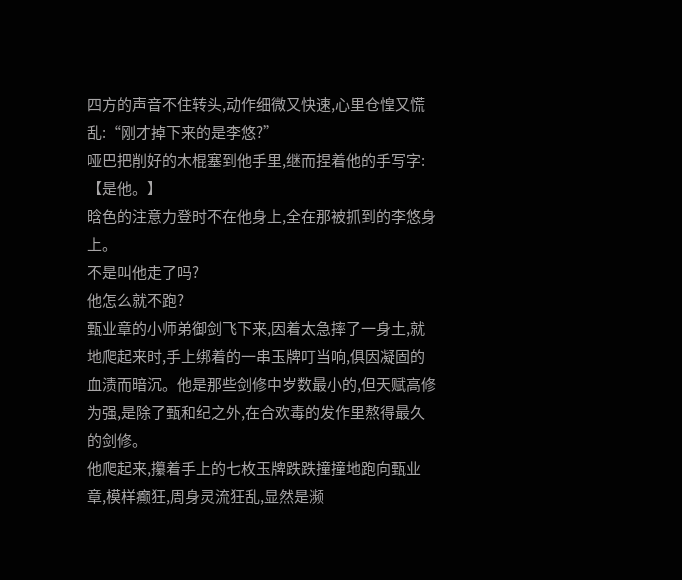四方的声音不住转头,动作细微又快速,心里仓惶又慌乱:“刚才掉下来的是李悠?”
哑巴把削好的木棍塞到他手里,继而捏着他的手写字:【是他。】
晗色的注意力登时不在他身上,全在那被抓到的李悠身上。
不是叫他走了吗?
他怎么就不跑?
甄业章的小师弟御剑飞下来,因着太急摔了一身土,就地爬起来时,手上绑着的一串玉牌叮当响,俱因凝固的血渍而暗沉。他是那些剑修中岁数最小的,但天赋高修为强,是除了甄和纪之外,在合欢毒的发作里熬得最久的剑修。
他爬起来,攥着手上的七枚玉牌跌跌撞撞地跑向甄业章,模样癫狂,周身灵流狂乱,显然是濒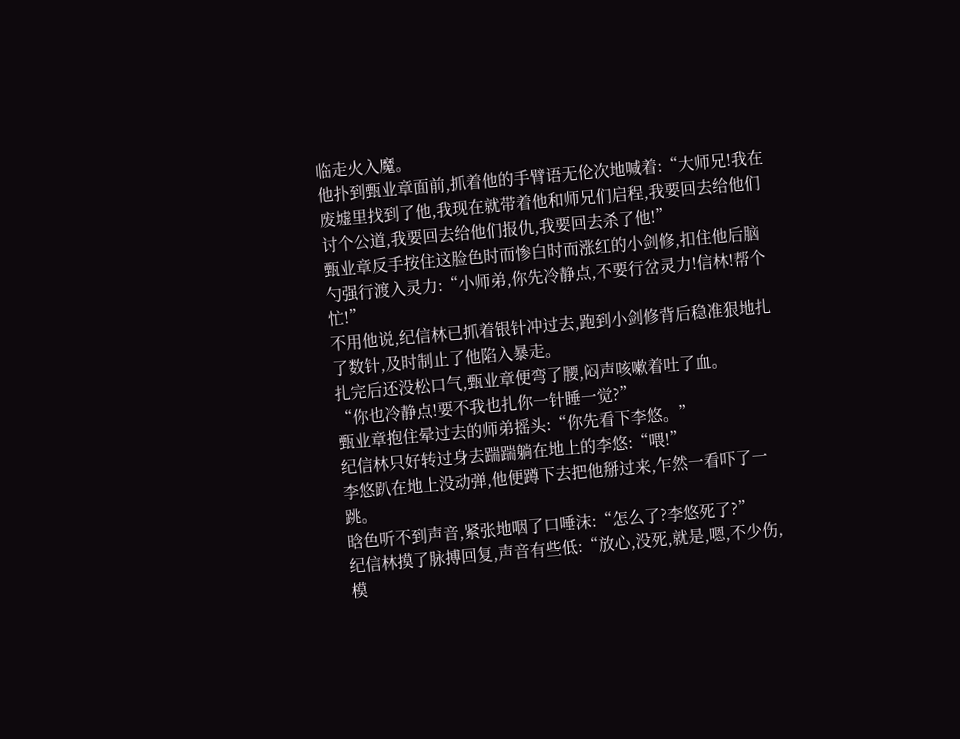临走火入魔。
他扑到甄业章面前,抓着他的手臂语无伦次地喊着:“大师兄!我在废墟里找到了他,我现在就带着他和师兄们启程,我要回去给他们讨个公道,我要回去给他们报仇,我要回去杀了他!”
甄业章反手按住这脸色时而惨白时而涨红的小剑修,扣住他后脑勺强行渡入灵力:“小师弟,你先冷静点,不要行岔灵力!信林!帮个忙!”
不用他说,纪信林已抓着银针冲过去,跑到小剑修背后稳准狠地扎了数针,及时制止了他陷入暴走。
扎完后还没松口气,甄业章便弯了腰,闷声咳嗽着吐了血。
“你也冷静点!要不我也扎你一针睡一觉?”
甄业章抱住晕过去的师弟摇头:“你先看下李悠。”
纪信林只好转过身去踹踹躺在地上的李悠:“喂!”
李悠趴在地上没动弹,他便蹲下去把他掰过来,乍然一看吓了一跳。
晗色听不到声音,紧张地咽了口唾沫:“怎么了?李悠死了?”
纪信林摸了脉搏回复,声音有些低:“放心,没死,就是,嗯,不少伤,模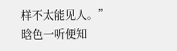样不太能见人。”
晗色一听便知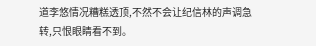道李悠情况糟糕透顶,不然不会让纪信林的声调急转,只恨眼睛看不到。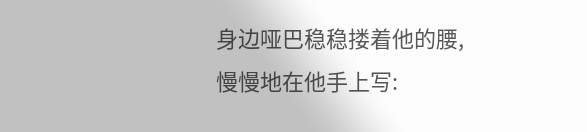身边哑巴稳稳搂着他的腰,慢慢地在他手上写: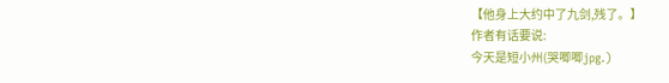【他身上大约中了九剑,残了。】
作者有话要说:
今天是短小州(哭唧唧jpg.)